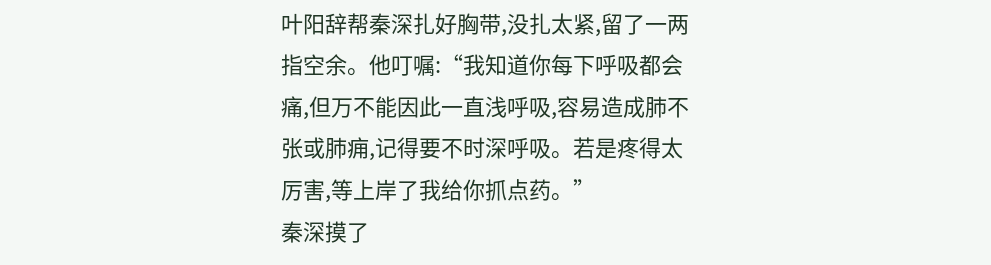叶阳辞帮秦深扎好胸带,没扎太紧,留了一两指空余。他叮嘱:“我知道你每下呼吸都会痛,但万不能因此一直浅呼吸,容易造成肺不张或肺痈,记得要不时深呼吸。若是疼得太厉害,等上岸了我给你抓点药。”
秦深摸了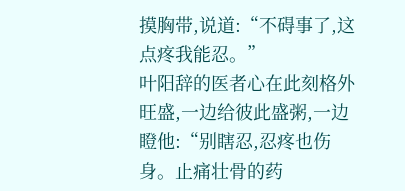摸胸带,说道:“不碍事了,这点疼我能忍。”
叶阳辞的医者心在此刻格外旺盛,一边给彼此盛粥,一边瞪他:“别瞎忍,忍疼也伤身。止痛壮骨的药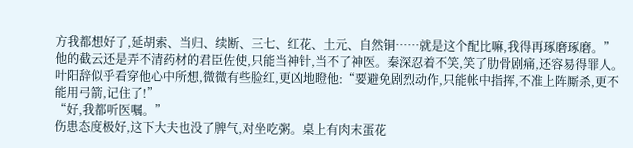方我都想好了,延胡索、当归、续断、三七、红花、土元、自然铜……就是这个配比嘛,我得再琢磨琢磨。”
他的截云还是弄不清药材的君臣佐使,只能当神针,当不了神医。秦深忍着不笑,笑了肋骨剧痛,还容易得罪人。
叶阳辞似乎看穿他心中所想,微微有些脸红,更凶地瞪他:“要避免剧烈动作,只能帐中指挥,不准上阵厮杀,更不能用弓箭,记住了!”
“好,我都听医嘱。”
伤患态度极好,这下大夫也没了脾气,对坐吃粥。桌上有肉末蛋花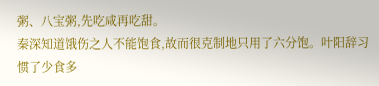粥、八宝粥,先吃咸再吃甜。
秦深知道饿伤之人不能饱食,故而很克制地只用了六分饱。叶阳辞习惯了少食多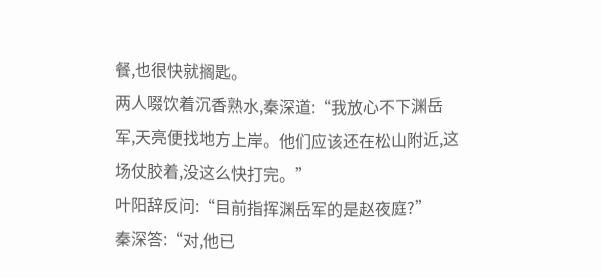餐,也很快就搁匙。
两人啜饮着沉香熟水,秦深道:“我放心不下渊岳军,天亮便找地方上岸。他们应该还在松山附近,这场仗胶着,没这么快打完。”
叶阳辞反问:“目前指挥渊岳军的是赵夜庭?”
秦深答:“对,他已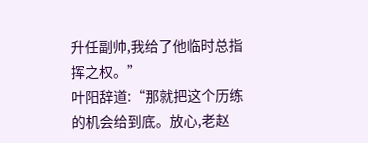升任副帅,我给了他临时总指挥之权。”
叶阳辞道:“那就把这个历练的机会给到底。放心,老赵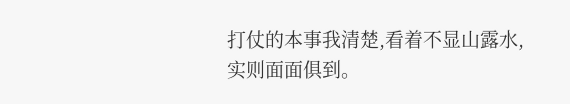打仗的本事我清楚,看着不显山露水,实则面面俱到。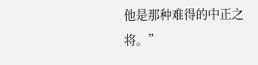他是那种难得的中正之将。”